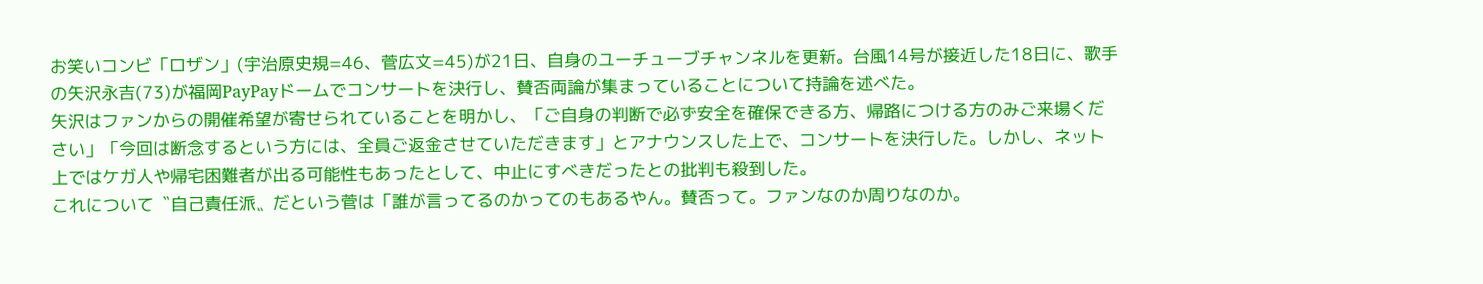お笑いコンビ「ロザン」(宇治原史規=46、菅広文=45)が21日、自身のユーチューブチャンネルを更新。台風14号が接近した18日に、歌手の矢沢永吉(73)が福岡PayPayドームでコンサートを決行し、賛否両論が集まっていることについて持論を述べた。
矢沢はファンからの開催希望が寄せられていることを明かし、「ご自身の判断で必ず安全を確保できる方、帰路につける方のみご来場ください」「今回は断念するという方には、全員ご返金させていただきます」とアナウンスした上で、コンサートを決行した。しかし、ネット上ではケガ人や帰宅困難者が出る可能性もあったとして、中止にすべきだったとの批判も殺到した。
これについて〝自己責任派〟だという菅は「誰が言ってるのかってのもあるやん。賛否って。ファンなのか周りなのか。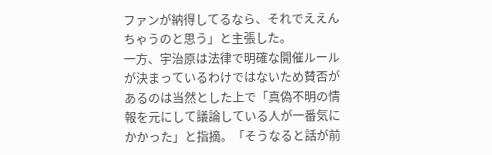ファンが納得してるなら、それでええんちゃうのと思う」と主張した。
一方、宇治原は法律で明確な開催ルールが決まっているわけではないため賛否があるのは当然とした上で「真偽不明の情報を元にして議論している人が一番気にかかった」と指摘。「そうなると話が前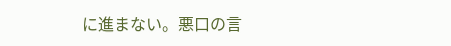に進まない。悪口の言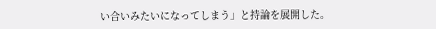い合いみたいになってしまう」と持論を展開した。